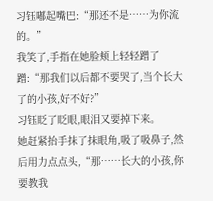习钰嘟起嘴巴:“那还不是……为你流的。”
我笑了,手指在她脸颊上轻轻蹭了蹭:“那我们以后都不要哭了,当个长大了的小孩,好不好?”
习钰眨了眨眼,眼泪又要掉下来。
她赶紧抬手抹了抹眼角,吸了吸鼻子,然后用力点点头,“那……长大的小孩,你要教我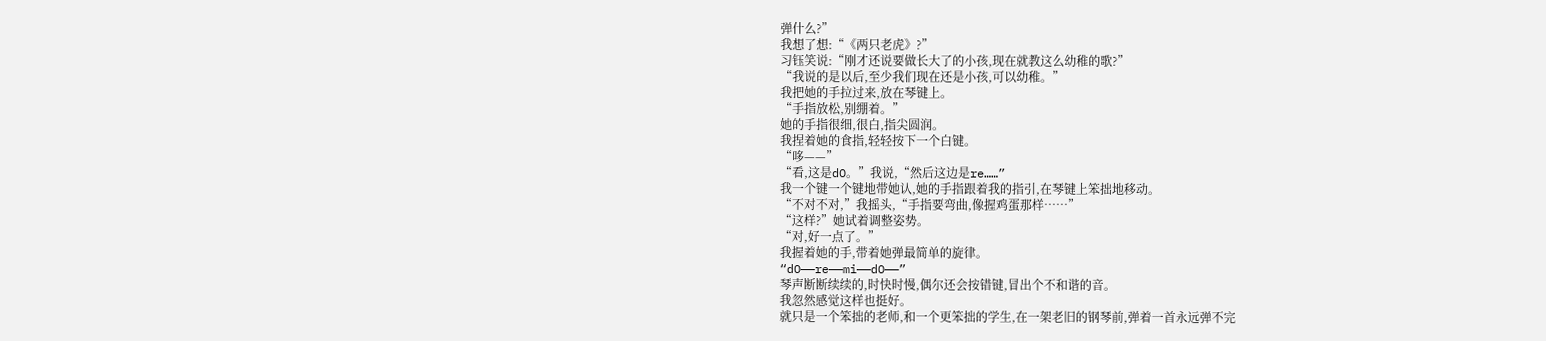弹什么?”
我想了想:“《两只老虎》?”
习钰笑说:“刚才还说要做长大了的小孩,现在就教这么幼稚的歌?”
“我说的是以后,至少我们现在还是小孩,可以幼稚。”
我把她的手拉过来,放在琴键上。
“手指放松,别绷着。”
她的手指很细,很白,指尖圆润。
我捏着她的食指,轻轻按下一个白键。
“哆——”
“看,这是dO。”我说,“然后这边是re……”
我一个键一个键地带她认,她的手指跟着我的指引,在琴键上笨拙地移动。
“不对不对,”我摇头,“手指要弯曲,像握鸡蛋那样……”
“这样?”她试着调整姿势。
“对,好一点了。”
我握着她的手,带着她弹最简单的旋律。
“dO——re——mi——dO——”
琴声断断续续的,时快时慢,偶尔还会按错键,冒出个不和谐的音。
我忽然感觉这样也挺好。
就只是一个笨拙的老师,和一个更笨拙的学生,在一架老旧的钢琴前,弹着一首永远弹不完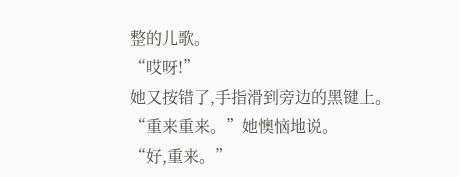整的儿歌。
“哎呀!”
她又按错了,手指滑到旁边的黑键上。
“重来重来。”她懊恼地说。
“好,重来。”